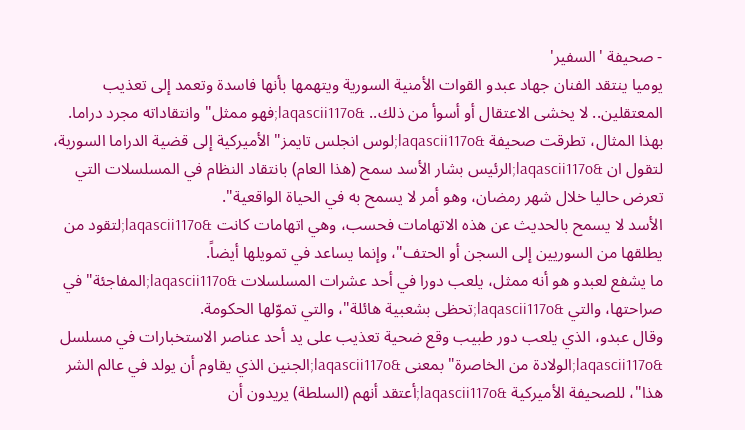- صحيفة 'السفير'
يوميا ينتقد الفنان جهاد عبدو القوات الأمنية السورية ويتهمها بأنها فاسدة وتعمد إلى تعذيب المعتقلين.. لا يخشى الاعتقال أو أسوأ من ذلك.. &laqascii117o;فهو ممثل" وانتقاداته مجرد دراما.
بهذا المثال، تطرقت صحيفة &laqascii117o;لوس انجلس تايمز" الأميركية إلى قضية الدراما السورية، لتقول ان &laqascii117o;الرئيس بشار الأسد سمح (هذا العام) بانتقاد النظام في المسلسلات التي تعرض حاليا خلال شهر رمضان، وهو أمر لا يسمح به في الحياة الواقعية".
الأسد لا يسمح بالحديث عن هذه الاتهامات فحسب، وهي اتهامات كانت &laqascii117o;لتقود من يطلقها من السوريين إلى السجن أو الحتف"، وإنما يساعد في تمويلها أيضاً.
ما يشفع لعبدو هو أنه ممثل، يلعب دورا في أحد عشرات المسلسلات &laqascii117o;المفاجئة" في صراحتها، والتي &laqascii117o;تحظى بشعبية هائلة"، والتي تموّلها الحكومة.
وقال عبدو، الذي يلعب دور طبيب وقع ضحية تعذيب على يد أحد عناصر الاستخبارات في مسلسل &laqascii117o;الولادة من الخاصرة" بمعنى &laqascii117o;الجنين الذي يقاوم أن يولد في عالم الشر هذا"، للصحيفة الأميركية &laqascii117o;أعتقد أنهم (السلطة) يريدون أن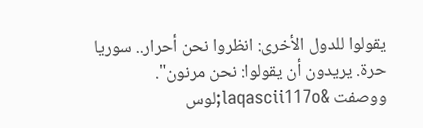يقولوا للدول الأخرى: انظروا نحن أحرار.. سوريا حرة. يريدون أن يقولوا: نحن مرنون".
ووصفت &laqascii117o;لوس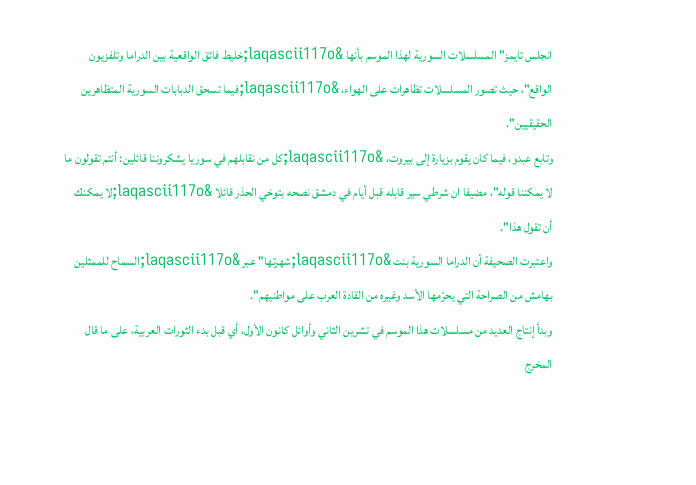انجلس تايمز" المسلسلات السورية لهذا الموسم بأنها &laqascii117o;خليط فائق الواقعية بين الدراما وتلفزيون الواقع"، حيث تصور المسلسلات تظاهرات على الهواء، &laqascii117o;فيما تسحق الدبابات السورية المتظاهرين الحقيقيين".
وتابع عبدو، فيما كان يقوم بزيارة إلى بيروت، &laqascii117o;كل من نقابلهم في سوريا يشكروننا قائلين: أنتم تقولون ما لا يمكننا قوله"، مضيفا ان شرطي سير قابله قبل أيام في دمشق نصحه بتوخي الحذر قائلا &laqascii117o;لا يمكنك أن تقول هذا".
واعتبرت الصحيفة أن الدراما السورية بنت &laqascii117o;شهرتها" عبر &laqascii117o;السماح للممثلين بهامش من الصراحة التي يحرّمها الأسد وغيره من القادة العرب على مواطنيهم".
وبدأ إنتاج العديد من مسلسلات هذا الموسم في تشرين الثاني وأوائل كانون الأول، أي قبل بدء الثورات العربية، على ما قال المخرج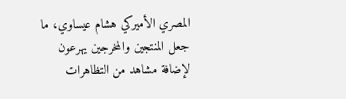المصري الأميركي هشام عيساوي، ما جعل المنتجين والمخرجين يهرعون لإضافة مشاهد من التظاهرات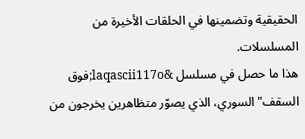الحقيقية وتضمينها في الحلقات الأخيرة من المسلسلات.
هذا ما حصل في مسلسل &laqascii117o;فوق السقف" السوري، الذي يصوّر متظاهرين يخرجون من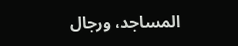المساجد، ورجال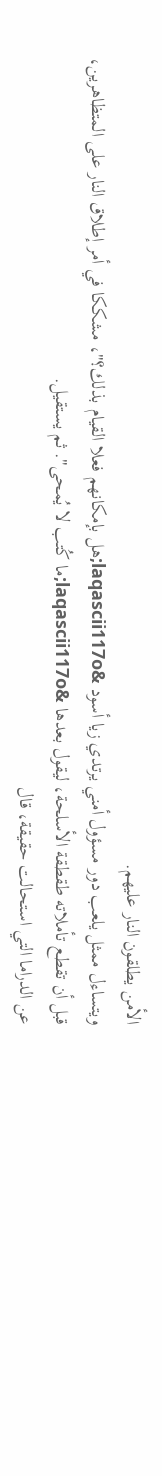الأمن يطلقون النار عليهم.
ويتساءل ممثل يلعب دور مسؤول أمني يرتدي زيا أسود &laqascii117o;هل بإمكانهم فعلا القيام بذلك؟"، مشككا في أمر إطلاق النار على المتظاهرين، قبل أن تقطع تأملاته طقطقة الأسلحة، ليقول بعدها &laqascii117o;ما كُتب لا يُمحى". ثم يستقيل.
عن الدراما التي استحالت حقيقة، قال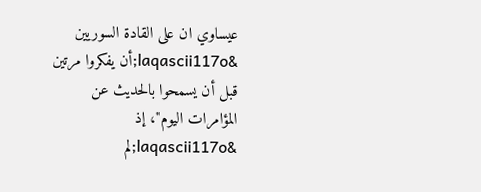عيساوي ان على القادة السوريين &laqascii117o;أن يفكروا مرتين قبل أن يسمحوا بالحديث عن المؤامرات اليوم"، إذ &laqascii117o;لم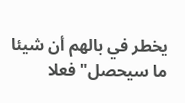يخطر في بالهم أن شيئا ما سيحصل" فعلا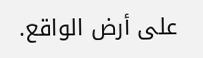على أرض الواقع.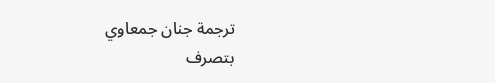ترجمة جنان جمعاوي
بتصرف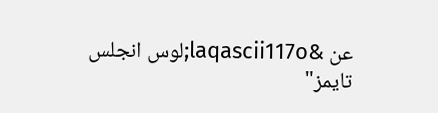عن &laqascii117o;لوس انجلس تايمز"